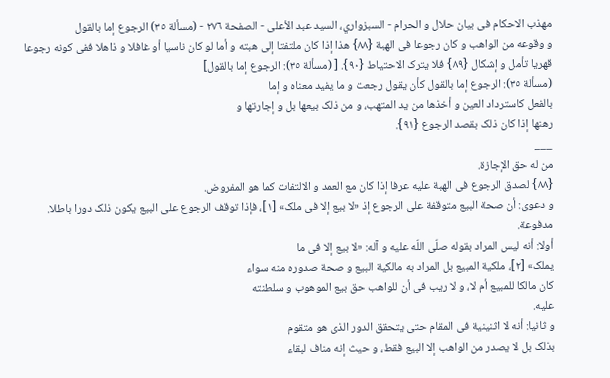مهذب الاحکام فی بیان حلال و الحرام - السبزواري، السيد عبد الأعلى - الصفحة ٢٧٦ - (مسألة ٣٥) الرجوع إما بالقول
و وقوعه من الواهب و کان رجوعا فی الهبة {٨٨} هذا إذا کان ملتفتا إلی هبته و أما لو کان ناسیا أو غافلا و ذاهلا ففی کونه رجوعا قهریا تأمل و إشکال {٨٩} فلا یترک الاحتیاط {٩٠}. [ (مسألة ٣٥): الرجوع إما بالقول]
(مسألة ٣٥): الرجوع إما بالقول کأن یقول رجعت و ما یفید معناه و إما
بالفعل کاسترداد العین و أخذها من ید المتهب، و من ذلک بیعها بل و إجارتها و
رهنها إذا کان ذلک بقصد الرجوع {٩١}.
___
من له حق الإجازة.
{٨٨} لصدق الرجوع فی الهبة علیه عرفا إذا کان مع العمد و الالتفات کما هو المفروض.
و دعوی: أن صحة البیع متوقفة علی الرجوع إذ «لا بیع إلا فی ملک» [١]، فإذا توقف الرجوع علی البیع یکون ذلک دورا باطلا.
مدفوعة.
أولا: أنه لیس المراد بقوله صلّی اللّه علیه و آله: «لا بیع إلا فی ما
یملک» [٢]، ملکیة المبیع بل المراد به مالکیة البیع و صحة صدوره منه سواء
کان مالکا للمبیع أم لا، و لا ریب فی أن للواهب حق بیع الموهوب و سلطنته
علیه.
و ثانیا: أنه لا اثنینیة فی المقام حتی یتحقق الدور الذی هو متقوم
بذلک بل لا یصدر من الواهب إلا البیع فقط، و حیث إنه مناف لبقاء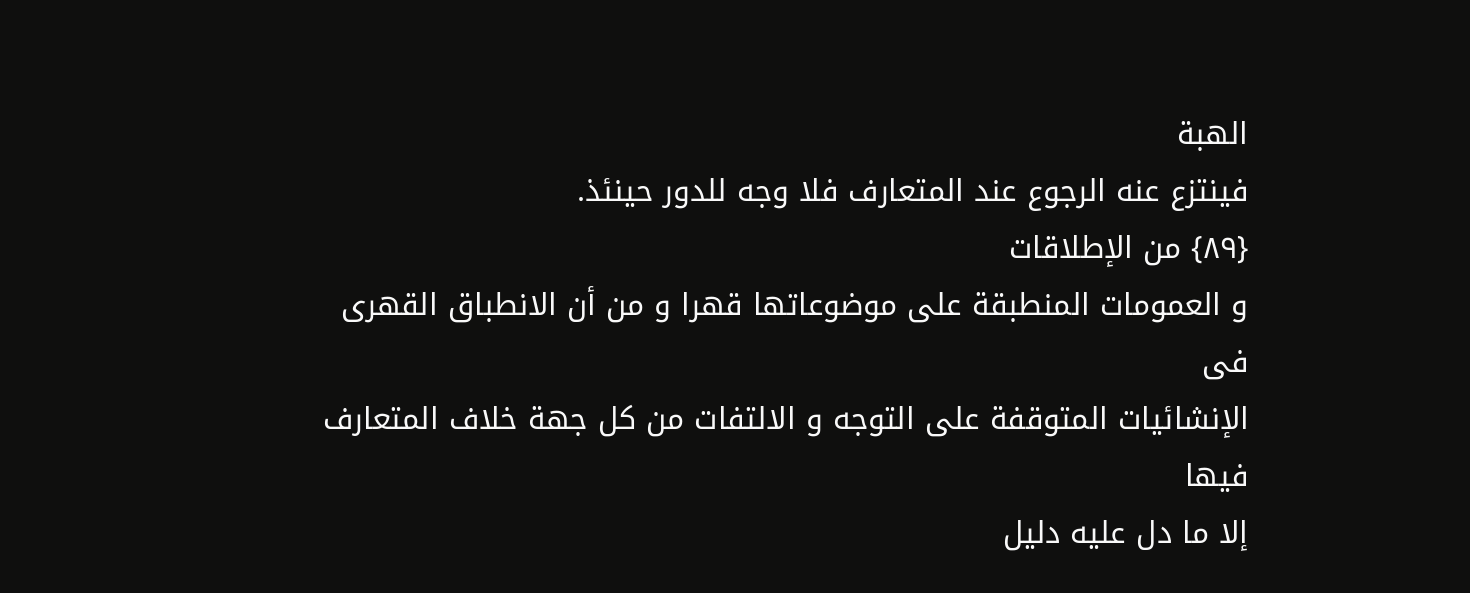الهبة
فینتزع عنه الرجوع عند المتعارف فلا وجه للدور حینئذ.
{٨٩} من الإطلاقات
و العمومات المنطبقة علی موضوعاتها قهرا و من أن الانطباق القهری فی
الإنشائیات المتوقفة علی التوجه و الالتفات من کل جهة خلاف المتعارف فیها
إلا ما دل علیه دلیل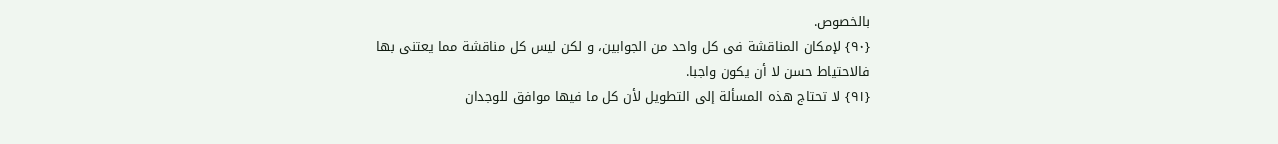بالخصوص.
{٩٠} لإمکان المناقشة فی کل واحد من الجوابین، و لکن لیس کل مناقشة مما یعتنی بها فالاحتیاط حسن لا أن یکون واجبا.
{٩١} لا تحتاج هذه المسألة إلی التطویل لأن کل ما فیها موافق للوجدان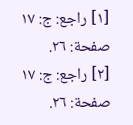[١] راجع: ج: ١٧ صفحة: ٢٦.
[٢] راجع: ج: ١٧ صفحة: ٢٦.